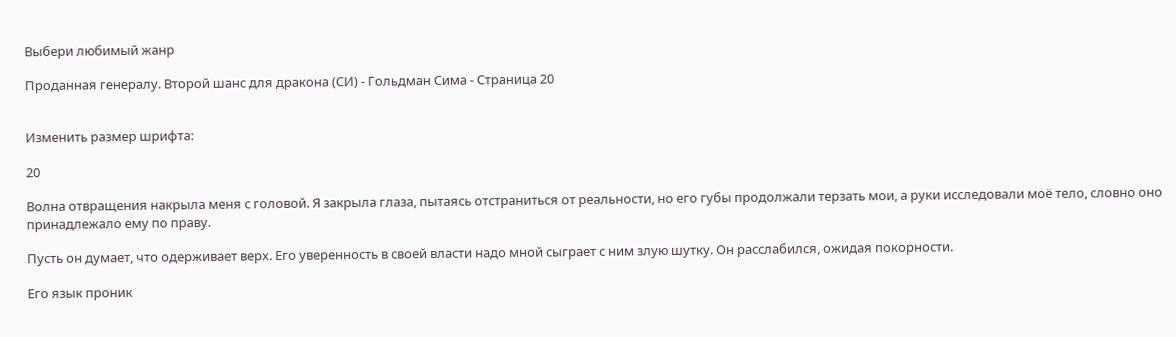Выбери любимый жанр

Проданная генералу. Второй шанс для дракона (СИ) - Гольдман Сима - Страница 20


Изменить размер шрифта:

20

Волна отвращения накрыла меня с головой. Я закрыла глаза, пытаясь отстраниться от реальности, но его губы продолжали терзать мои, а руки исследовали моё тело, словно оно принадлежало ему по праву.

Пусть он думает, что одерживает верх. Его уверенность в своей власти надо мной сыграет с ним злую шутку. Он расслабился, ожидая покорности.

Его язык проник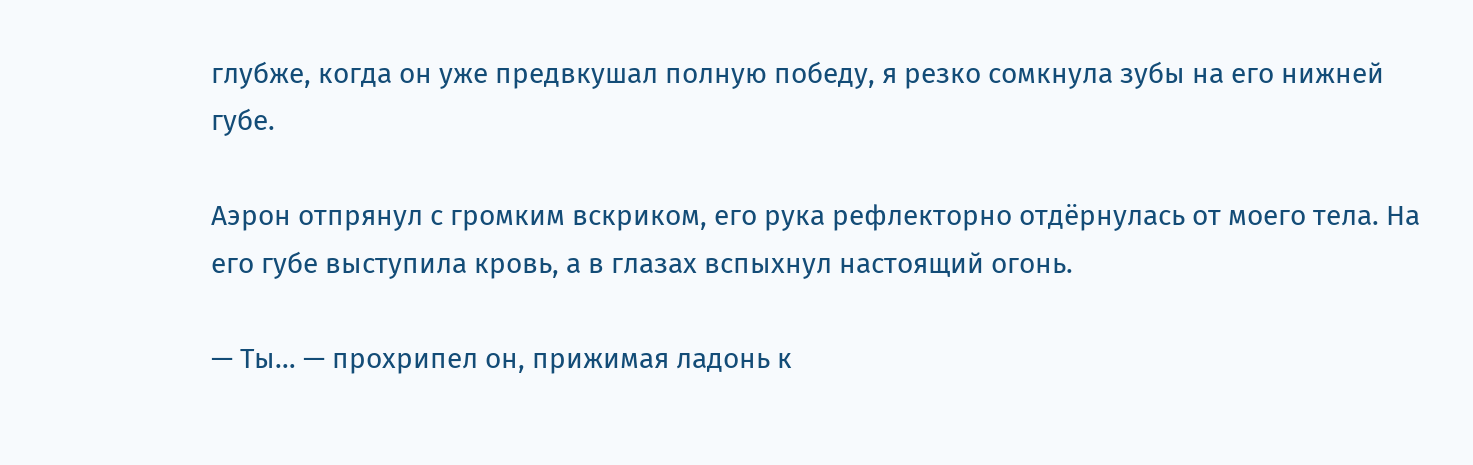глубже, когда он уже предвкушал полную победу, я резко сомкнула зубы на его нижней губе.

Аэрон отпрянул с громким вскриком, его рука рефлекторно отдёрнулась от моего тела. На его губе выступила кровь, а в глазах вспыхнул настоящий огонь.

— Ты… — прохрипел он, прижимая ладонь к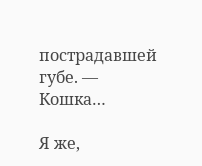пострадавшей губе. — Кошка…

Я же,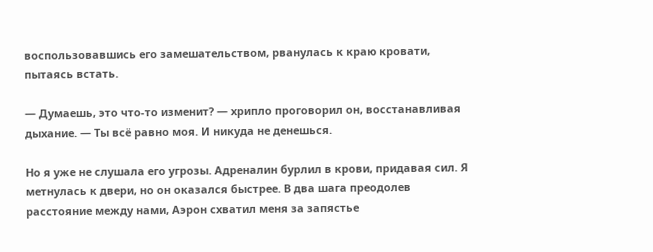воспользовавшись его замешательством, рванулась к краю кровати, пытаясь встать.

— Думаешь, это что-то изменит? — хрипло проговорил он, восстанавливая дыхание. — Ты всё равно моя. И никуда не денешься.

Но я уже не слушала его угрозы. Адреналин бурлил в крови, придавая сил. Я метнулась к двери, но он оказался быстрее. В два шага преодолев расстояние между нами, Аэрон схватил меня за запястье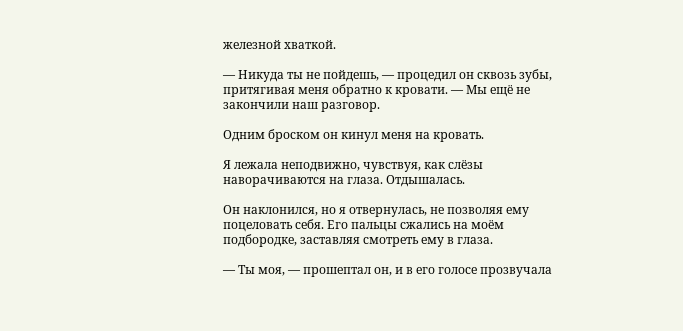железной хваткой.

— Никуда ты не пойдешь, — процедил он сквозь зубы, притягивая меня обратно к кровати. — Мы ещё не закончили наш разговор.

Одним броском он кинул меня на кровать.

Я лежала неподвижно, чувствуя, как слёзы наворачиваются на глаза. Отдышалась.

Он наклонился, но я отвернулась, не позволяя ему поцеловать себя. Его пальцы сжались на моём подбородке, заставляя смотреть ему в глаза.

— Ты моя, — прошептал он, и в его голосе прозвучала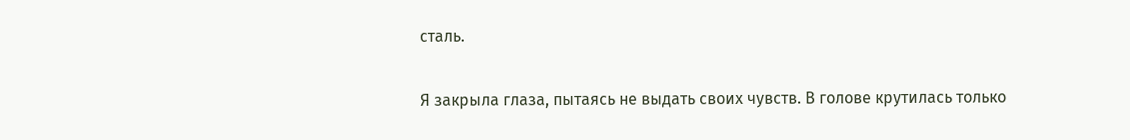сталь.

Я закрыла глаза, пытаясь не выдать своих чувств. В голове крутилась только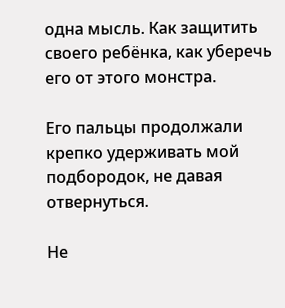одна мысль. Как защитить своего ребёнка, как уберечь его от этого монстра.

Его пальцы продолжали крепко удерживать мой подбородок, не давая отвернуться.

Не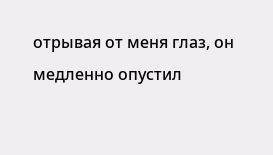отрывая от меня глаз, он медленно опустил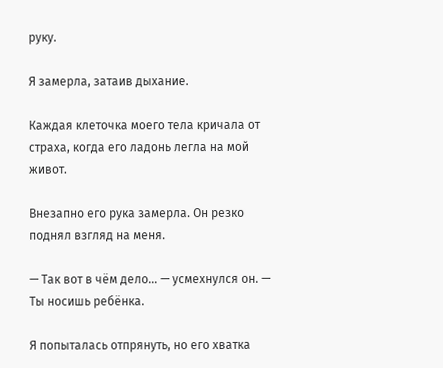руку.

Я замерла, затаив дыхание.

Каждая клеточка моего тела кричала от страха, когда его ладонь легла на мой живот.

Внезапно его рука замерла. Он резко поднял взгляд на меня.

— Так вот в чём дело… — усмехнулся он. — Ты носишь ребёнка.

Я попыталась отпрянуть, но его хватка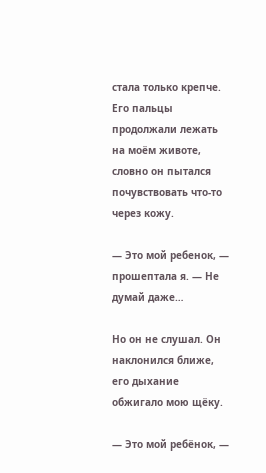стала только крепче. Его пальцы продолжали лежать на моём животе, словно он пытался почувствовать что-то через кожу.

— Это мой ребенок, — прошептала я. — Не думай даже…

Но он не слушал. Он наклонился ближе, его дыхание обжигало мою щёку.

— Это мой ребёнок, —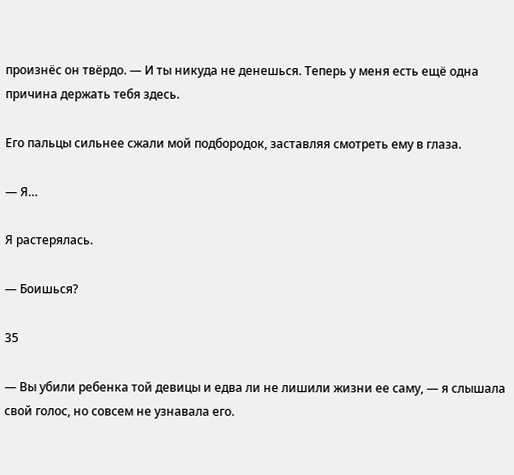произнёс он твёрдо. — И ты никуда не денешься. Теперь у меня есть ещё одна причина держать тебя здесь.

Его пальцы сильнее сжали мой подбородок, заставляя смотреть ему в глаза.

— Я…

Я растерялась.

— Боишься?

35

— Вы убили ребенка той девицы и едва ли не лишили жизни ее саму, — я слышала свой голос, но совсем не узнавала его.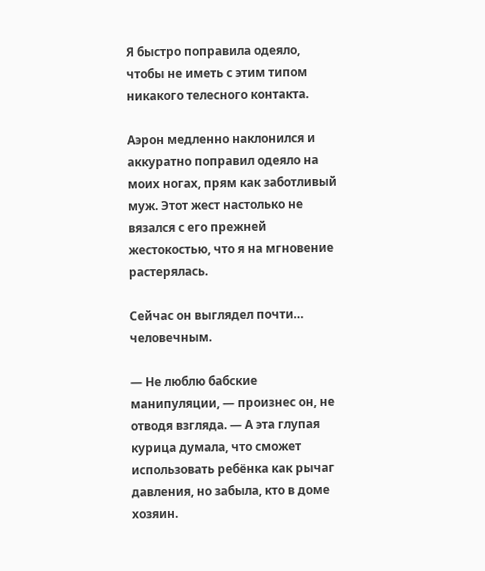Я быстро поправила одеяло, чтобы не иметь с этим типом никакого телесного контакта.

Аэрон медленно наклонился и аккуратно поправил одеяло на моих ногах, прям как заботливый муж. Этот жест настолько не вязался с его прежней жестокостью, что я на мгновение растерялась.

Сейчас он выглядел почти… человечным.

— Не люблю бабские манипуляции, — произнес он, не отводя взгляда. — А эта глупая курица думала, что сможет использовать ребёнка как рычаг давления, но забыла, кто в доме хозяин.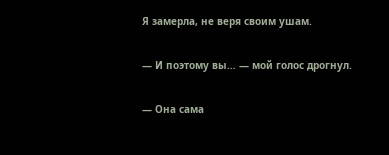Я замерла, не веря своим ушам.

— И поэтому вы… — мой голос дрогнул.

— Она сама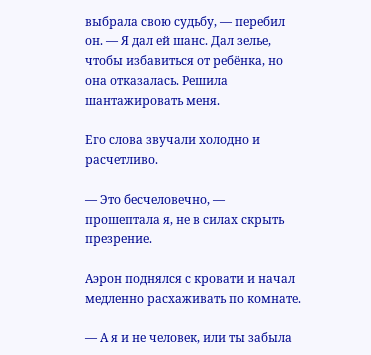выбрала свою судьбу, — перебил он. — Я дал ей шанс. Дал зелье, чтобы избавиться от ребёнка, но она отказалась. Решила шантажировать меня.

Его слова звучали холодно и расчетливо.

— Это бесчеловечно, — прошептала я, не в силах скрыть презрение.

Аэрон поднялся с кровати и начал медленно расхаживать по комнате.

— А я и не человек, или ты забыла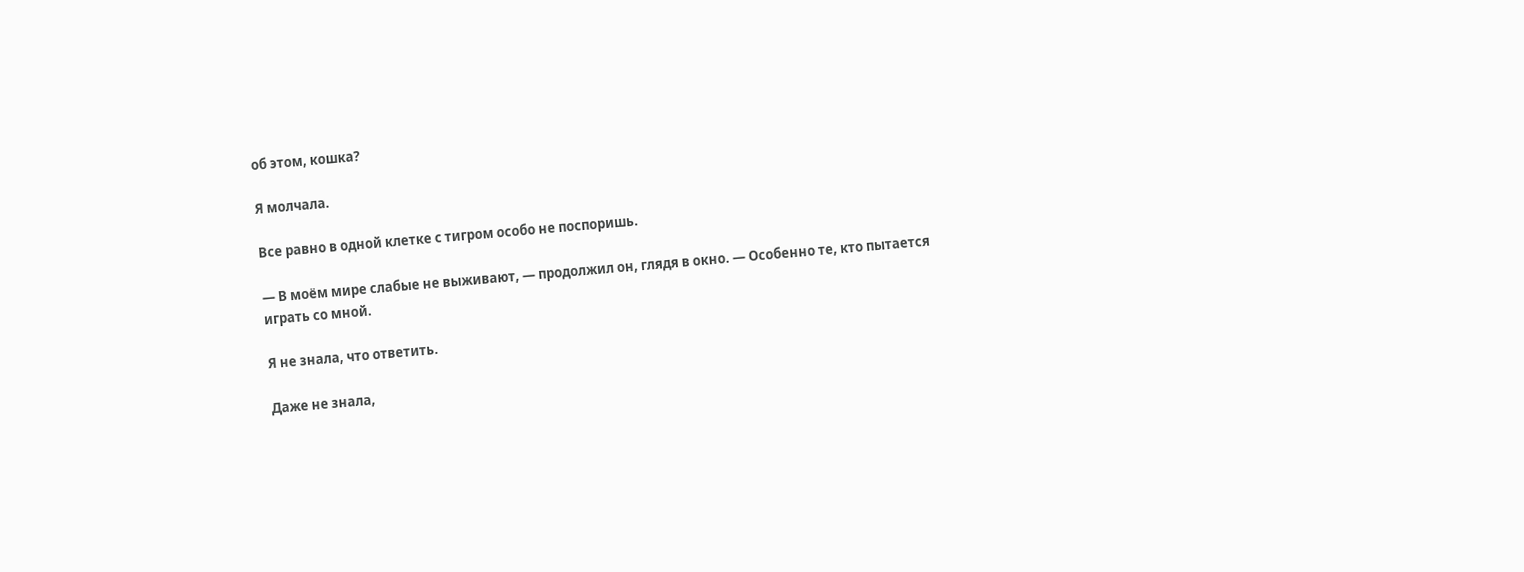об этом, кошка?

Я молчала.

Все равно в одной клетке с тигром особо не поспоришь.

— В моём мире слабые не выживают, — продолжил он, глядя в окно. — Особенно те, кто пытается играть со мной.

Я не знала, что ответить.

Даже не знала,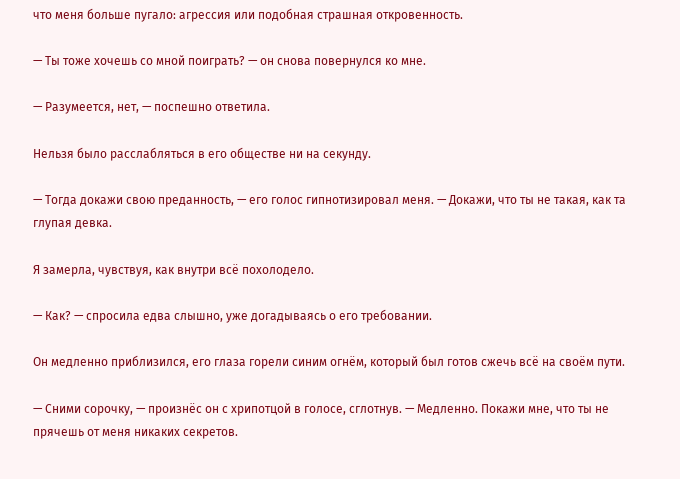что меня больше пугало: агрессия или подобная страшная откровенность.

— Ты тоже хочешь со мной поиграть? — он снова повернулся ко мне.

— Разумеется, нет, — поспешно ответила.

Нельзя было расслабляться в его обществе ни на секунду.

— Тогда докажи свою преданность, — его голос гипнотизировал меня. — Докажи, что ты не такая, как та глупая девка.

Я замерла, чувствуя, как внутри всё похолодело.

— Как? — спросила едва слышно, уже догадываясь о его требовании.

Он медленно приблизился, его глаза горели синим огнём, который был готов сжечь всё на своём пути.

— Сними сорочку, — произнёс он с хрипотцой в голосе, сглотнув. — Медленно. Покажи мне, что ты не прячешь от меня никаких секретов.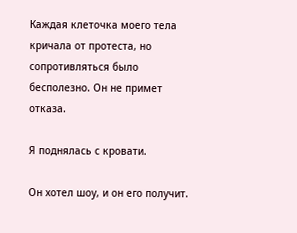Каждая клеточка моего тела кричала от протеста, но сопротивляться было бесполезно. Он не примет отказа.

Я поднялась с кровати.

Он хотел шоу, и он его получит.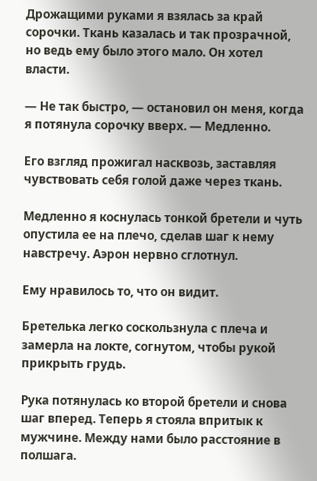Дрожащими руками я взялась за край сорочки. Ткань казалась и так прозрачной, но ведь ему было этого мало. Он хотел власти.

— Не так быстро, — остановил он меня, когда я потянула сорочку вверх. — Медленно.

Его взгляд прожигал насквозь, заставляя чувствовать себя голой даже через ткань.

Медленно я коснулась тонкой бретели и чуть опустила ее на плечо, сделав шаг к нему навстречу. Аэрон нервно сглотнул.

Ему нравилось то, что он видит.

Бретелька легко соскользнула с плеча и замерла на локте, согнутом, чтобы рукой прикрыть грудь.

Рука потянулась ко второй бретели и снова шаг вперед. Теперь я стояла впритык к мужчине. Между нами было расстояние в полшага.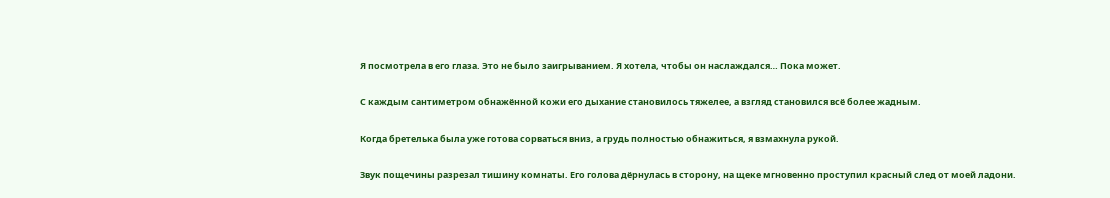Я посмотрела в его глаза. Это не было заигрыванием. Я хотела, чтобы он наслаждался… Пока может.

С каждым сантиметром обнажённой кожи его дыхание становилось тяжелее, а взгляд становился всё более жадным.

Когда бретелька была уже готова сорваться вниз, а грудь полностью обнажиться, я взмахнула рукой.

Звук пощечины разрезал тишину комнаты. Его голова дёрнулась в сторону, на щеке мгновенно проступил красный след от моей ладони.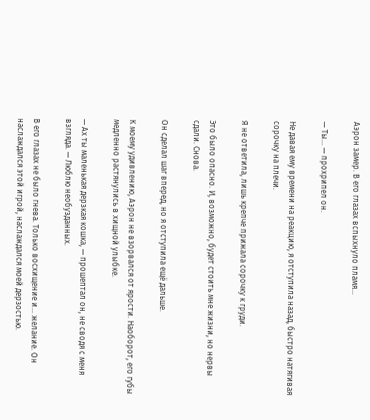Аэрон замер. В его глазах вспыхнуло пламя…

— Ты… — прохрипел он.

Не давая ему времени на реакцию, я отступила назад, быстро натягивая сорочку на плечи.

Я не ответила, лишь крепче прижала сорочку к груди.

Это было опасно. И, возможно, будет стоить мне жизни, но нервы сдали. Снова.

Он сделал шаг вперед, но я отступила ещё дальше.

К моему удивлению, Аэрон не взорвался от ярости. Наоборот, его губы медленно растянулись в хищной улыбке.

— Ах ты маленькая дерзкая кошка, — прошептал он, не сводя с меня взгляда. — Люблю необузданных.

В его глазах не было гнева. Только восхищение и… желание. Он наслаждался этой игрой, наслаждался моей дерзостью.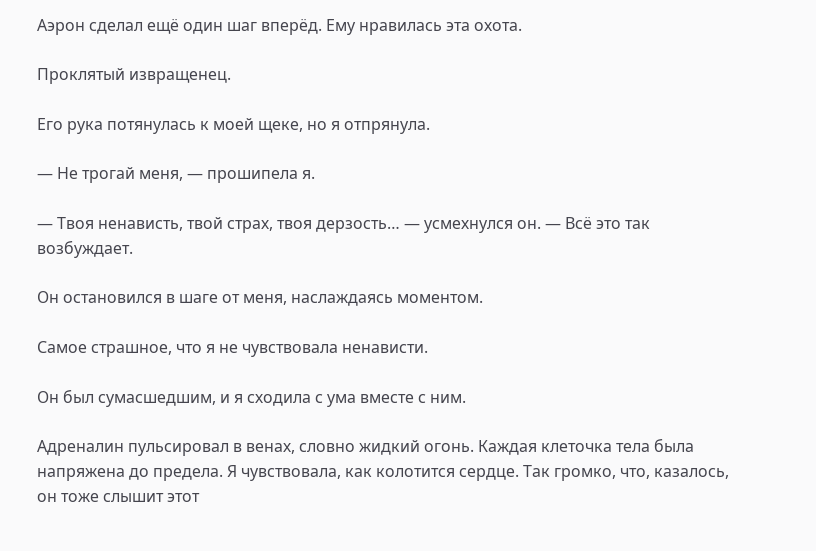Аэрон сделал ещё один шаг вперёд. Ему нравилась эта охота.

Проклятый извращенец.

Его рука потянулась к моей щеке, но я отпрянула.

— Не трогай меня, — прошипела я.

— Твоя ненависть, твой страх, твоя дерзость… — усмехнулся он. — Всё это так возбуждает.

Он остановился в шаге от меня, наслаждаясь моментом.

Самое страшное, что я не чувствовала ненависти.

Он был сумасшедшим, и я сходила с ума вместе с ним.

Адреналин пульсировал в венах, словно жидкий огонь. Каждая клеточка тела была напряжена до предела. Я чувствовала, как колотится сердце. Так громко, что, казалось, он тоже слышит этот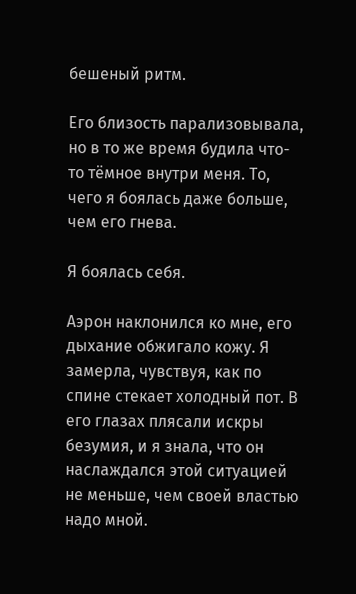бешеный ритм.

Его близость парализовывала, но в то же время будила что-то тёмное внутри меня. То, чего я боялась даже больше, чем его гнева.

Я боялась себя.

Аэрон наклонился ко мне, его дыхание обжигало кожу. Я замерла, чувствуя, как по спине стекает холодный пот. В его глазах плясали искры безумия, и я знала, что он наслаждался этой ситуацией не меньше, чем своей властью надо мной.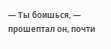— Ты боишься, — прошептал он, почти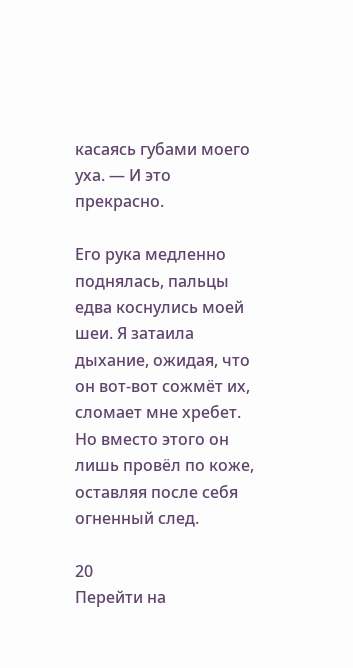касаясь губами моего уха. — И это прекрасно.

Его рука медленно поднялась, пальцы едва коснулись моей шеи. Я затаила дыхание, ожидая, что он вот-вот сожмёт их, сломает мне хребет. Но вместо этого он лишь провёл по коже, оставляя после себя огненный след.

20
Перейти на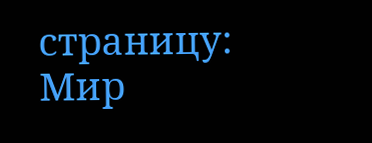страницу:
Мир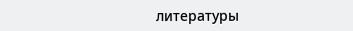литературы